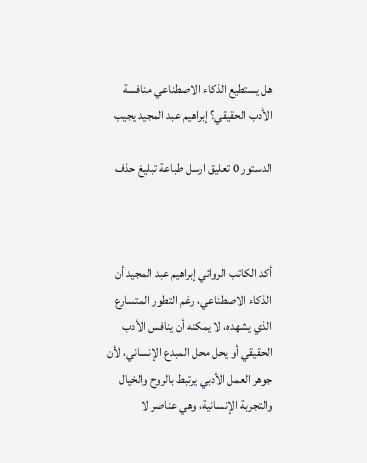هل يستطيع الذكاء الاصطناعي منافسة الأدب الحقيقي؟ إبراهيم عبد المجيد يجيب

الدستور 0 تعليق ارسل طباعة تبليغ حذف



أكد الكاتب الروائي إبراهيم عبد المجيد أن الذكاء الاصطناعي، رغم التطور المتسارع الذي يشهده، لا يمكنه أن ينافس الأدب الحقيقي أو يحل محل المبدع الإنساني، لأن جوهر العمل الأدبي يرتبط بالروح والخيال والتجربة الإنسانية، وهي عناصر لا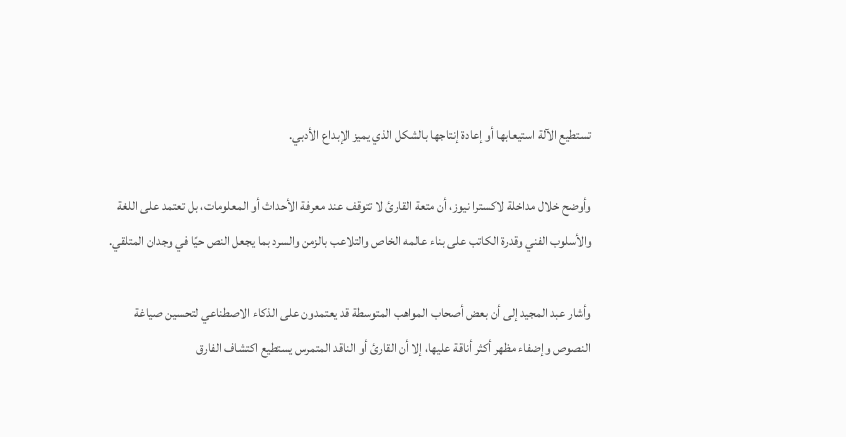تستطيع الآلة استيعابها أو إعادة إنتاجها بالشكل الذي يميز الإبداع الأدبي.

وأوضح خلال مداخلة لاكسترا نيوز، أن متعة القارئ لا تتوقف عند معرفة الأحداث أو المعلومات، بل تعتمد على اللغة والأسلوب الفني وقدرة الكاتب على بناء عالمه الخاص والتلاعب بالزمن والسرد بما يجعل النص حيًا في وجدان المتلقي.

وأشار عبد المجيد إلى أن بعض أصحاب المواهب المتوسطة قد يعتمدون على الذكاء الاصطناعي لتحسين صياغة النصوص وإضفاء مظهر أكثر أناقة عليها، إلا أن القارئ أو الناقد المتمرس يستطيع اكتشاف الفارق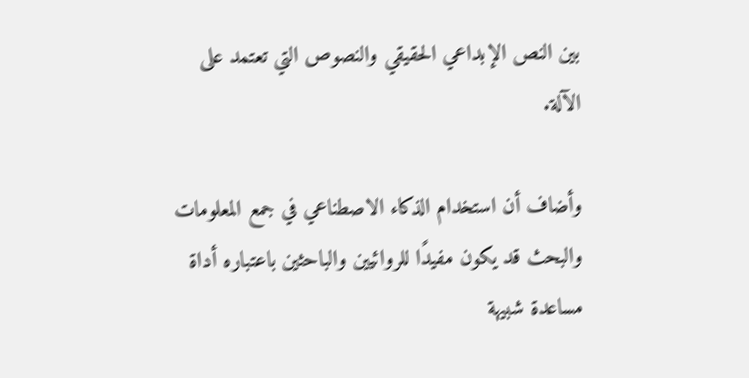بين النص الإبداعي الحقيقي والنصوص التي تعتمد على الآلة.

وأضاف أن استخدام الذكاء الاصطناعي في جمع المعلومات والبحث قد يكون مفيدًا للروائيين والباحثين باعتباره أداة مساعدة شبيهة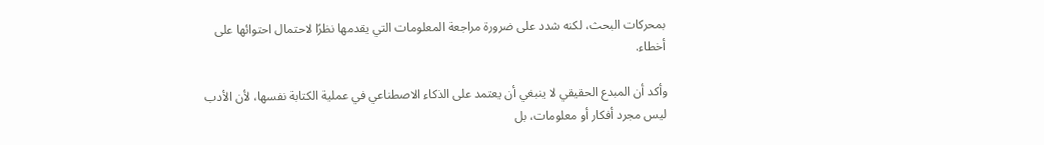بمحركات البحث، لكنه شدد على ضرورة مراجعة المعلومات التي يقدمها نظرًا لاحتمال احتوائها على أخطاء.

وأكد أن المبدع الحقيقي لا ينبغي أن يعتمد على الذكاء الاصطناعي في عملية الكتابة نفسها، لأن الأدب ليس مجرد أفكار أو معلومات، بل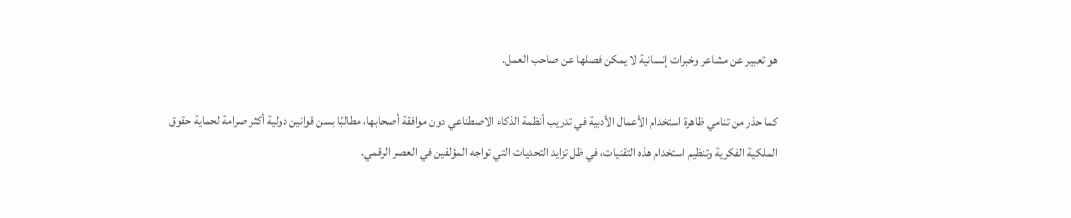هو تعبير عن مشاعر وخبرات إنسانية لا يمكن فصلها عن صاحب العمل.

كما حذر من تنامي ظاهرة استخدام الأعمال الأدبية في تدريب أنظمة الذكاء الاصطناعي دون موافقة أصحابها، مطالبًا بسن قوانين دولية أكثر صرامة لحماية حقوق الملكية الفكرية وتنظيم استخدام هذه التقنيات، في ظل تزايد التحديات التي تواجه المؤلفين في العصر الرقمي.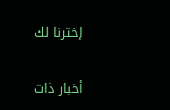إخترنا لك

أخبار ذات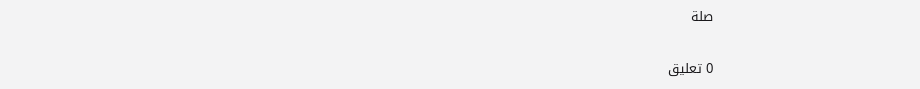صلة

0 تعليق